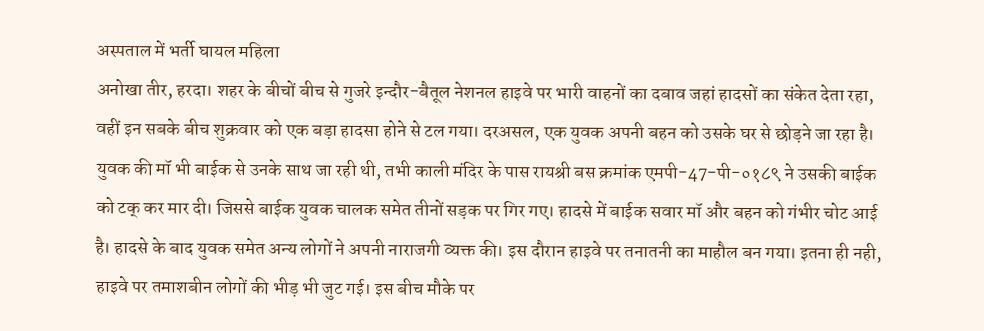अस्पताल में भर्ती घायल महिला
अनोखा तीर, हरदा। शहर के बीचों बीच से गुजरे इन्दौर-बैतूल नेशनल हाइवे पर भारी वाहनों का दबाव जहां हादसों का संकेत देता रहा, वहीं इन सबके बीच शुक्रवार को एक बड़ा हादसा होने से टल गया। दरअसल, एक युवक अपनी बहन को उसके घर से छोड़ने जा रहा है। युवक की मॉ भी बाईक से उनके साथ जा रही थी, तभी काली मंदिर के पास रायश्री बस क्रमांक एमपी-47-पी-०१८९ ने उसकी बाईक को टक् कर मार दी। जिससे बाईक युवक चालक समेत तीनों सड़क पर गिर गए। हादसे में बाईक सवार मॉ और बहन को गंभीर चोट आई है। हादसे के बाद युवक समेत अन्य लोगों ने अपनी नाराजगी व्यक्त की। इस दौरान हाइवे पर तनातनी का माहौल बन गया। इतना ही नही, हाइवे पर तमाशबीन लोगों की भीड़ भी जुट गई। इस बीच मौके पर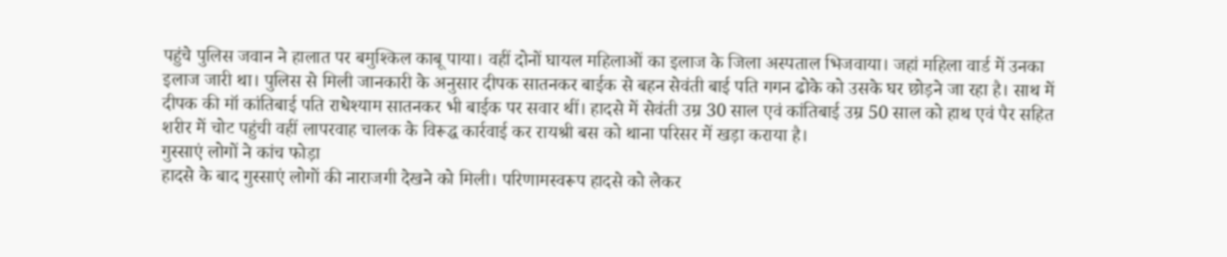पहुंचे पुलिस जवान ने हालात पर बमुश्किल काबू पाया। वहीं दोनों घायल महिलाओं का इलाज के जिला अस्पताल भिजवाया। जहां महिला वार्ड में उनका इलाज जारी था। पुलिस से मिली जानकारी के अनुसार दीपक सातनकर बाईक से बहन सेवंती बाई पति गगन ढोके को उसके घर छोड़ने जा रहा है। साथ में दीपक की मॉ कांतिबाई पति राधेश्याम सातनकर भी बाईक पर सवार थीं। हादसे में सेवंती उम्र 30 साल एवं कांतिबाई उम्र 50 साल को हाथ एवं पैर सहित शरीर में चोट पहुंची वहीं लापरवाह चालक के विरूद्ध कार्रवाई कर रायश्री बस को थाना परिसर में खड़ा कराया है।
गुस्साएं लोगों ने कांच फोड़ा
हादसे के बाद गुस्साएं लोगों की नाराजगी देखने को मिली। परिणामस्वरूप हादसे को लेकर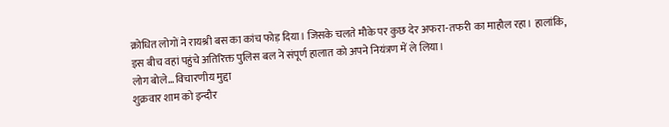क्रोधित लोगों ने रायश्री बस का कांच फोड़ दिया। जिसके चलते मौके पर कुछ देर अफरा-तफरी का माहौल रहा। हालांकि, इस बीच वहां पहुंचे अतिरिक्त पुलिस बल ने संपूर्ण हालात को अपने नियंत्रण में ले लिया।
लोग बोले… विचारणीय मुद्दा
शुक्रवार शाम को इन्दौर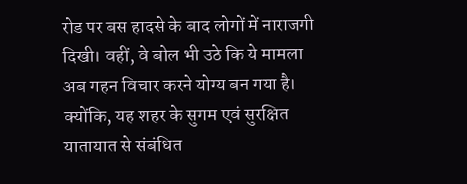रोड पर बस हादसे के बाद लोगों में नाराजगी दिखी। वहीं, वे बोल भी उठे कि ये मामला अब गहन विचार करने योग्य बन गया है। क्योंकि, यह शहर के सुगम एवं सुरक्षित यातायात से संबंधित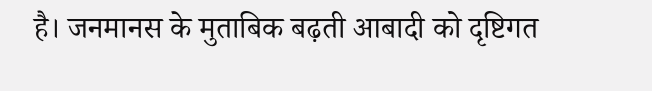है। जनमानस के मुताबिक बढ़ती आबादी को दृष्टिगत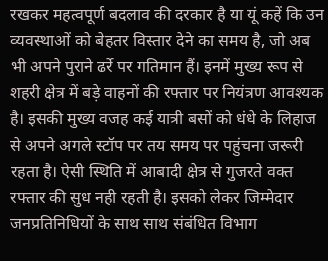रखकर महत्वपूर्ण बदलाव की दरकार है या यूं कहें कि उन व्यवस्थाओं को बेहतर विस्तार देने का समय है, जो अब भी अपने पुराने ढर्रे पर गतिमान हैं। इनमें मुख्य रूप से शहरी क्षेत्र में बड़े वाहनों की रफ्तार पर नियंत्रण आवश्यक है। इसकी मुख्य वजह कई यात्री बसों को धंधे के लिहाज से अपने अगले स्टॉप पर तय समय पर पहुंचना जरूरी रहता है। ऐसी स्थिति में आबादी क्षेत्र से गुजरते वक्त रफ्तार की सुध नही रहती है। इसको लेकर जिम्मेदार जनप्रतिनिधियों के साथ साथ संबंधित विभाग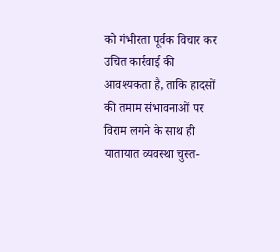को गंभीरता पूर्वक विचार कर उचित कार्रवाई की आवश्यकता है, ताकि हादसों की तमाम संभावनाओं पर विराम लगने के साथ ही यातायात व्यवस्था चुस्त-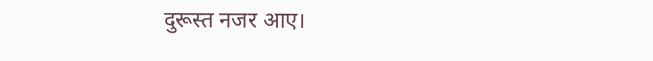दुरूस्त नजर आए।